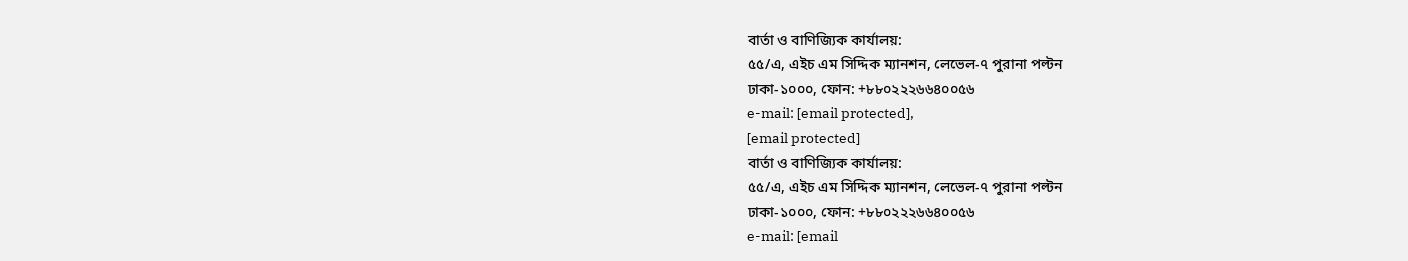বার্তা ও বাণিজ্যিক কার্যালয়:
৫৫/এ, এইচ এম সিদ্দিক ম্যানশন, লেভেল-৭ পুরানা পল্টন
ঢাকা-১০০০, ফোন: +৮৮০২২২৬৬৪০০৫৬
e-mail: [email protected],
[email protected]
বার্তা ও বাণিজ্যিক কার্যালয়:
৫৫/এ, এইচ এম সিদ্দিক ম্যানশন, লেভেল-৭ পুরানা পল্টন
ঢাকা-১০০০, ফোন: +৮৮০২২২৬৬৪০০৫৬
e-mail: [email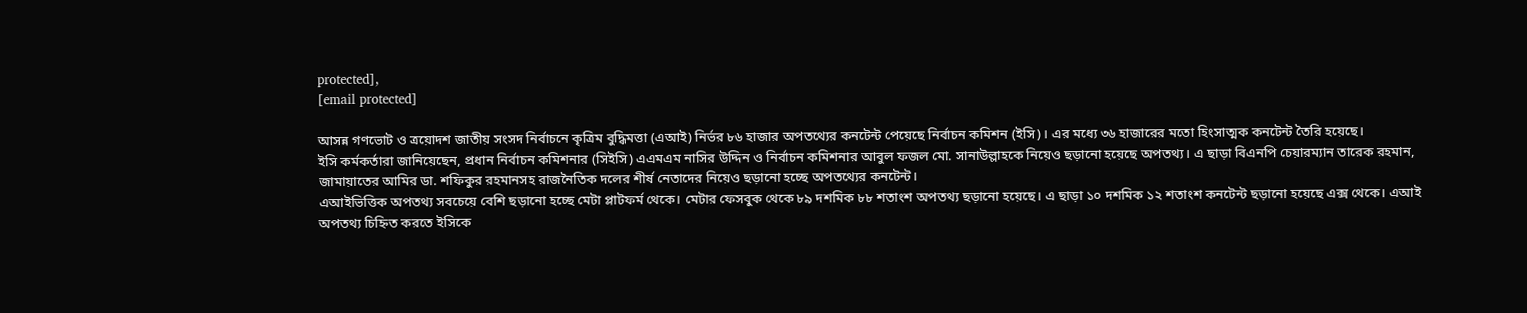protected],
[email protected]

আসন্ন গণভোট ও ত্রয়োদশ জাতীয় সংসদ নির্বাচনে কৃত্রিম বুদ্ধিমত্তা (এআই) নির্ভর ৮৬ হাজার অপতথ্যের কনটেন্ট পেয়েছে নির্বাচন কমিশন (ইসি)। এর মধ্যে ৩৬ হাজারের মতো হিংসাত্মক কনটেন্ট তৈরি হয়েছে।
ইসি কর্মকর্তারা জানিয়েছেন, প্রধান নির্বাচন কমিশনার (সিইসি) এএমএম নাসির উদ্দিন ও নির্বাচন কমিশনার আবুল ফজল মো. সানাউল্লাহকে নিয়েও ছড়ানো হয়েছে অপতথ্য। এ ছাড়া বিএনপি চেয়ারম্যান তারেক রহমান, জামায়াতের আমির ডা. শফিকুর রহমানসহ রাজনৈতিক দলের শীর্ষ নেতাদের নিয়েও ছড়ানো হচ্ছে অপতথ্যের কনটেন্ট।
এআইভিত্তিক অপতথ্য সবচেয়ে বেশি ছড়ানো হচ্ছে মেটা প্লাটফর্ম থেকে। মেটার ফেসবুক থেকে ৮৯ দশমিক ৮৮ শতাংশ অপতথ্য ছড়ানো হয়েছে। এ ছাড়া ১০ দশমিক ১২ শতাংশ কনটেন্ট ছড়ানো হয়েছে এক্স থেকে। এআই অপতথ্য চিহ্নিত করতে ইসিকে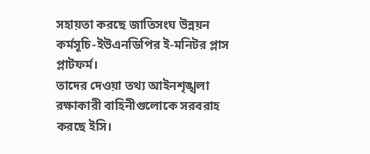সহায়তা করছে জাতিসংঘ উন্নয়ন কর্মসূচি-ইউএনডিপির ই-মনিটর প্লাস প্লাটফর্ম।
তাদের দেওয়া তথ্য আইনশৃঙ্খলা রক্ষাকারী বাহিনীগুলোকে সরবরাহ করছে ইসি।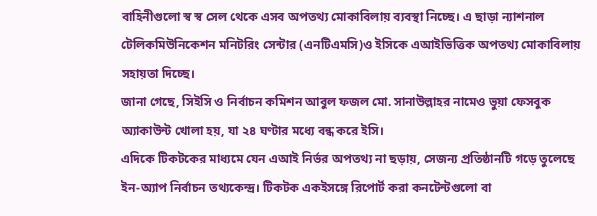বাহিনীগুলো স্ব স্ব সেল থেকে এসব অপতথ্য মোকাবিলায় ব্যবস্থা নিচ্ছে। এ ছাড়া ন্যাশনাল টেলিকমিউনিকেশন মনিটরিং সেন্টার (এনটিএমসি)ও ইসিকে এআইভিত্তিক অপতথ্য মোকাবিলায় সহায়তা দিচ্ছে।
জানা গেছে, সিইসি ও নির্বাচন কমিশন আবুল ফজল মো. সানাউল্লাহর নামেও ভুয়া ফেসবুক অ্যাকাউন্ট খোলা হয়, যা ২৪ ঘণ্টার মধ্যে বন্ধ করে ইসি।
এদিকে টিকটকের মাধ্যমে যেন এআই নির্ভর অপতথ্য না ছড়ায়, সেজন্য প্রতিষ্ঠানটি গড়ে তুলেছে ইন-অ্যাপ নির্বাচন তথ্যকেন্দ্র। টিকটক একইসঙ্গে রিপোর্ট করা কনটেন্টগুলো বা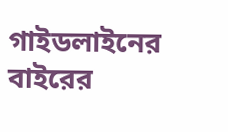গাইডলাইনের বাইরের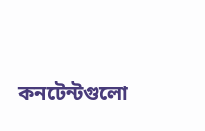কনটেন্টগুলো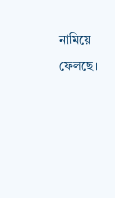নামিয়ে ফেলছে।